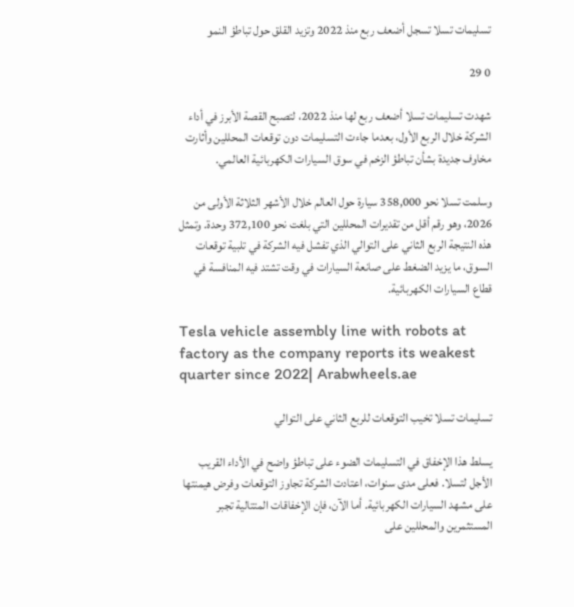تسليمات تسلا تسجل أضعف ربع منذ 2022 وتزيد القلق حول تباطؤ النمو

0 29

شهدت تسليمات تسلا أضعف ربع لها منذ 2022، لتصبح القصة الأبرز في أداء الشركة خلال الربع الأول، بعدما جاءت التسليمات دون توقعات المحللين وأثارت مخاوف جديدة بشأن تباطؤ الزخم في سوق السيارات الكهربائية العالمي.

وسلمت تسلا نحو 358,000 سيارة حول العالم خلال الأشهر الثلاثة الأولى من 2026، وهو رقم أقل من تقديرات المحللين التي بلغت نحو 372,100 وحدة. وتمثل هذه النتيجة الربع الثاني على التوالي الذي تفشل فيه الشركة في تلبية توقعات السوق، ما يزيد الضغط على صانعة السيارات في وقت تشتد فيه المنافسة في قطاع السيارات الكهربائية.

Tesla vehicle assembly line with robots at factory as the company reports its weakest quarter since 2022| Arabwheels.ae

تسليمات تسلا تخيب التوقعات للربع الثاني على التوالي

يسلط هذا الإخفاق في التسليمات الضوء على تباطؤ واضح في الأداء القريب الأجل لتسلا. فعلى مدى سنوات، اعتادت الشركة تجاوز التوقعات وفرض هيمنتها على مشهد السيارات الكهربائية. أما الآن، فإن الإخفاقات المتتالية تجبر المستثمرين والمحللين على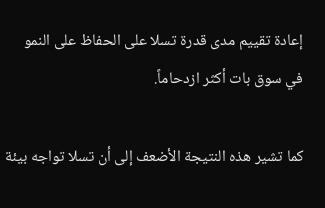إعادة تقييم مدى قدرة تسلا على الحفاظ على النمو في سوق بات أكثر ازدحاماً.

كما تشير هذه النتيجة الأضعف إلى أن تسلا تواجه بيئة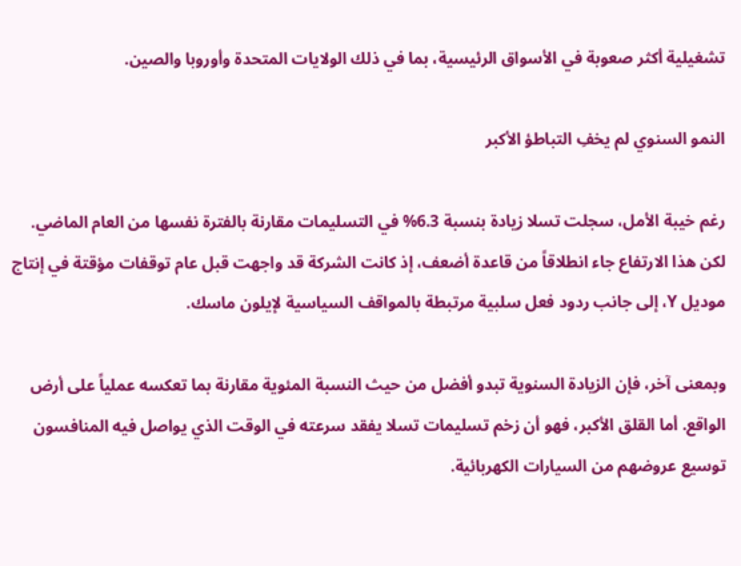تشغيلية أكثر صعوبة في الأسواق الرئيسية، بما في ذلك الولايات المتحدة وأوروبا والصين.

النمو السنوي لم يخفِ التباطؤ الأكبر

رغم خيبة الأمل، سجلت تسلا زيادة بنسبة 6.3% في التسليمات مقارنة بالفترة نفسها من العام الماضي. لكن هذا الارتفاع جاء انطلاقاً من قاعدة أضعف، إذ كانت الشركة قد واجهت قبل عام توقفات مؤقتة في إنتاج موديل Y، إلى جانب ردود فعل سلبية مرتبطة بالمواقف السياسية لإيلون ماسك.

وبمعنى آخر، فإن الزيادة السنوية تبدو أفضل من حيث النسبة المئوية مقارنة بما تعكسه عملياً على أرض الواقع. أما القلق الأكبر، فهو أن زخم تسليمات تسلا يفقد سرعته في الوقت الذي يواصل فيه المنافسون توسيع عروضهم من السيارات الكهربائية.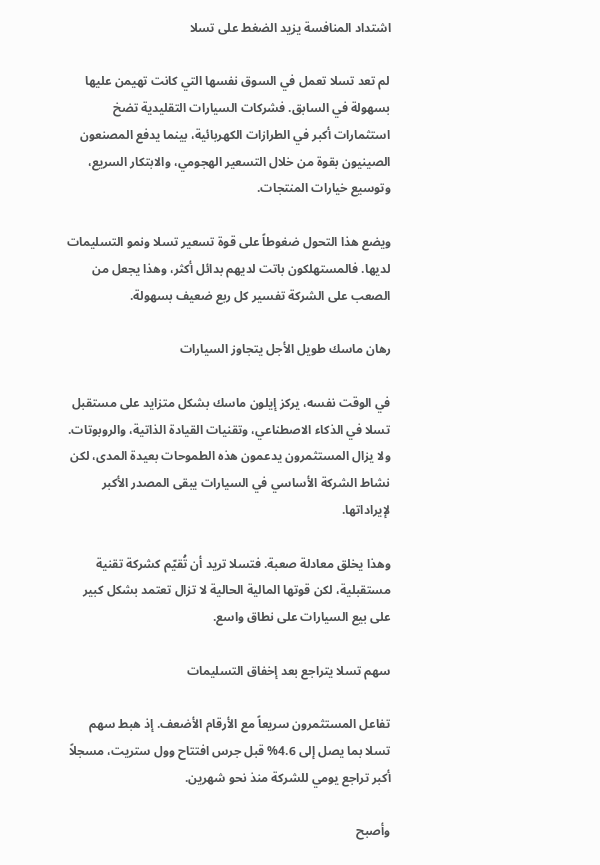اشتداد المنافسة يزيد الضغط على تسلا

لم تعد تسلا تعمل في السوق نفسها التي كانت تهيمن عليها بسهولة في السابق. فشركات السيارات التقليدية تضخ استثمارات أكبر في الطرازات الكهربائية، بينما يدفع المصنعون الصينيون بقوة من خلال التسعير الهجومي، والابتكار السريع، وتوسيع خيارات المنتجات.

ويضع هذا التحول ضغوطاً على قوة تسعير تسلا ونمو التسليمات لديها. فالمستهلكون باتت لديهم بدائل أكثر، وهذا يجعل من الصعب على الشركة تفسير كل ربع ضعيف بسهولة.

رهان ماسك طويل الأجل يتجاوز السيارات

في الوقت نفسه، يركز إيلون ماسك بشكل متزايد على مستقبل تسلا في الذكاء الاصطناعي، وتقنيات القيادة الذاتية، والروبوتات. ولا يزال المستثمرون يدعمون هذه الطموحات بعيدة المدى، لكن نشاط الشركة الأساسي في السيارات يبقى المصدر الأكبر لإيراداتها.

وهذا يخلق معادلة صعبة. فتسلا تريد أن تُقيّم كشركة تقنية مستقبلية، لكن قوتها المالية الحالية لا تزال تعتمد بشكل كبير على بيع السيارات على نطاق واسع.

سهم تسلا يتراجع بعد إخفاق التسليمات

تفاعل المستثمرون سريعاً مع الأرقام الأضعف. إذ هبط سهم تسلا بما يصل إلى 4.6% قبل جرس افتتاح وول ستريت، مسجلاً أكبر تراجع يومي للشركة منذ نحو شهرين.

وأصبح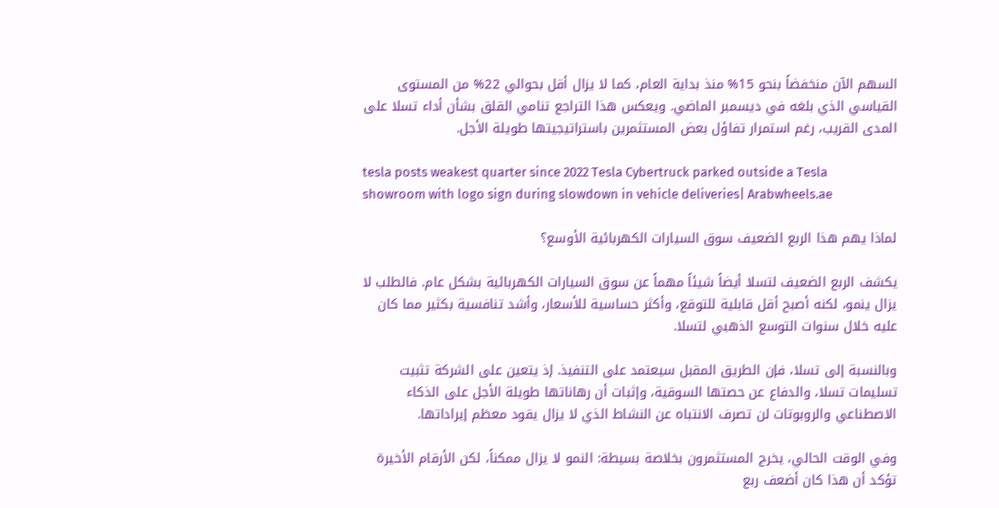السهم الآن منخفضاً بنحو 15% منذ بداية العام، كما لا يزال أقل بحوالي 22% من المستوى القياسي الذي بلغه في ديسمبر الماضي. ويعكس هذا التراجع تنامي القلق بشأن أداء تسلا على المدى القريب، رغم استمرار تفاؤل بعض المستثمرين باستراتيجيتها طويلة الأجل.

tesla posts weakest quarter since 2022 Tesla Cybertruck parked outside a Tesla showroom with logo sign during slowdown in vehicle deliveries| Arabwheels.ae

لماذا يهم هذا الربع الضعيف سوق السيارات الكهربائية الأوسع؟

يكشف الربع الضعيف لتسلا أيضاً شيئاً مهماً عن سوق السيارات الكهربائية بشكل عام. فالطلب لا يزال ينمو، لكنه أصبح أقل قابلية للتوقع، وأكثر حساسية للأسعار، وأشد تنافسية بكثير مما كان عليه خلال سنوات التوسع الذهبي لتسلا.

وبالنسبة إلى تسلا، فإن الطريق المقبل سيعتمد على التنفيذ. إذ يتعين على الشركة تثبيت تسليمات تسلا، والدفاع عن حصتها السوقية، وإثبات أن رهاناتها طويلة الأجل على الذكاء الاصطناعي والروبوتات لن تصرف الانتباه عن النشاط الذي لا يزال يقود معظم إيراداتها.

وفي الوقت الحالي، يخرج المستثمرون بخلاصة بسيطة: النمو لا يزال ممكناً، لكن الأرقام الأخيرة تؤكد أن هذا كان أضعف ربع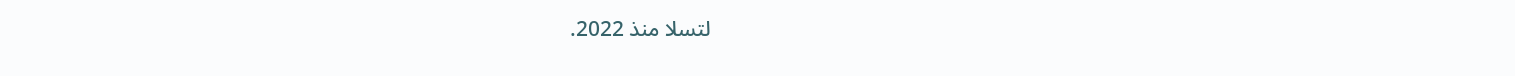لتسلا منذ 2022.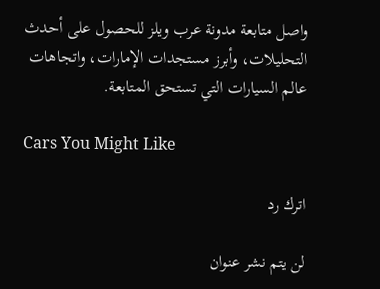واصل متابعة مدونة عرب ويلز للحصول على أحدث التحليلات، وأبرز مستجدات الإمارات، واتجاهات عالم السيارات التي تستحق المتابعة.

Cars You Might Like

اترك رد

لن يتم نشر عنوان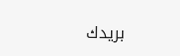بريدك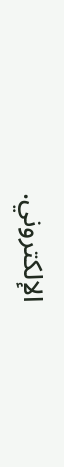الإلكتروني.